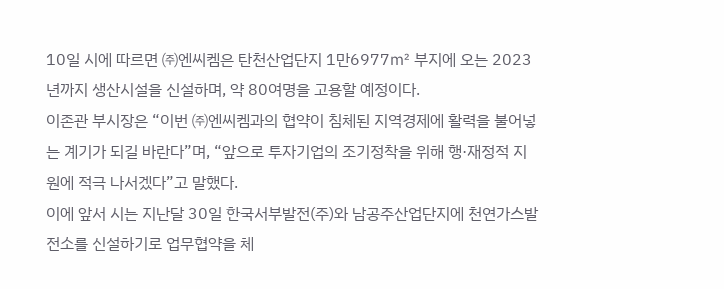10일 시에 따르면 ㈜엔씨켐은 탄천산업단지 1만6977㎡ 부지에 오는 2023년까지 생산시설을 신설하며, 약 80여명을 고용할 예정이다.
이존관 부시장은 “이번 ㈜엔씨켐과의 협약이 침체된 지역경제에 활력을 불어넣는 계기가 되길 바란다”며, “앞으로 투자기업의 조기정착을 위해 행·재정적 지원에 적극 나서겠다”고 말했다.
이에 앞서 시는 지난달 30일 한국서부발전(주)와 남공주산업단지에 천연가스발전소를 신설하기로 업무협약을 체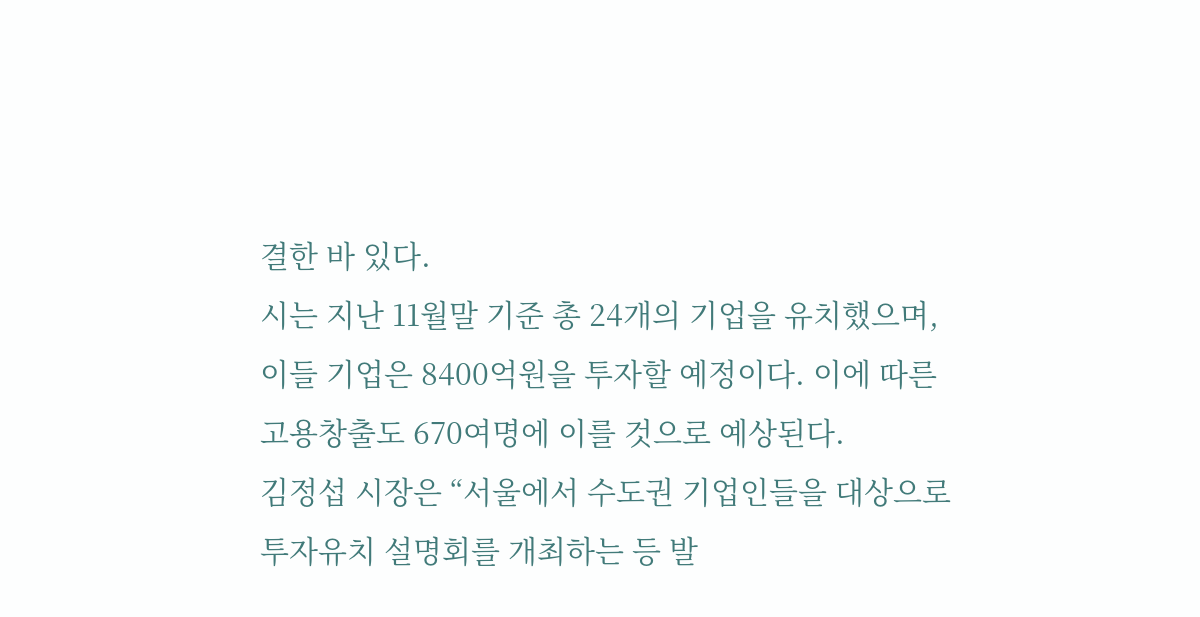결한 바 있다.
시는 지난 11월말 기준 총 24개의 기업을 유치했으며, 이들 기업은 8400억원을 투자할 예정이다. 이에 따른 고용창출도 670여명에 이를 것으로 예상된다.
김정섭 시장은 “서울에서 수도권 기업인들을 대상으로 투자유치 설명회를 개최하는 등 발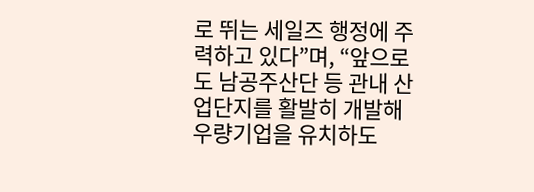로 뛰는 세일즈 행정에 주력하고 있다”며, “앞으로도 남공주산단 등 관내 산업단지를 활발히 개발해 우량기업을 유치하도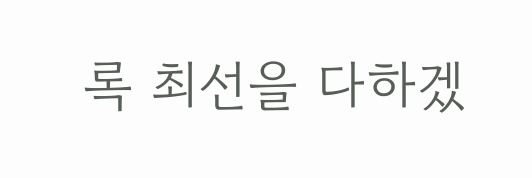록 최선을 다하겠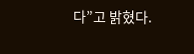다”고 밝혔다.